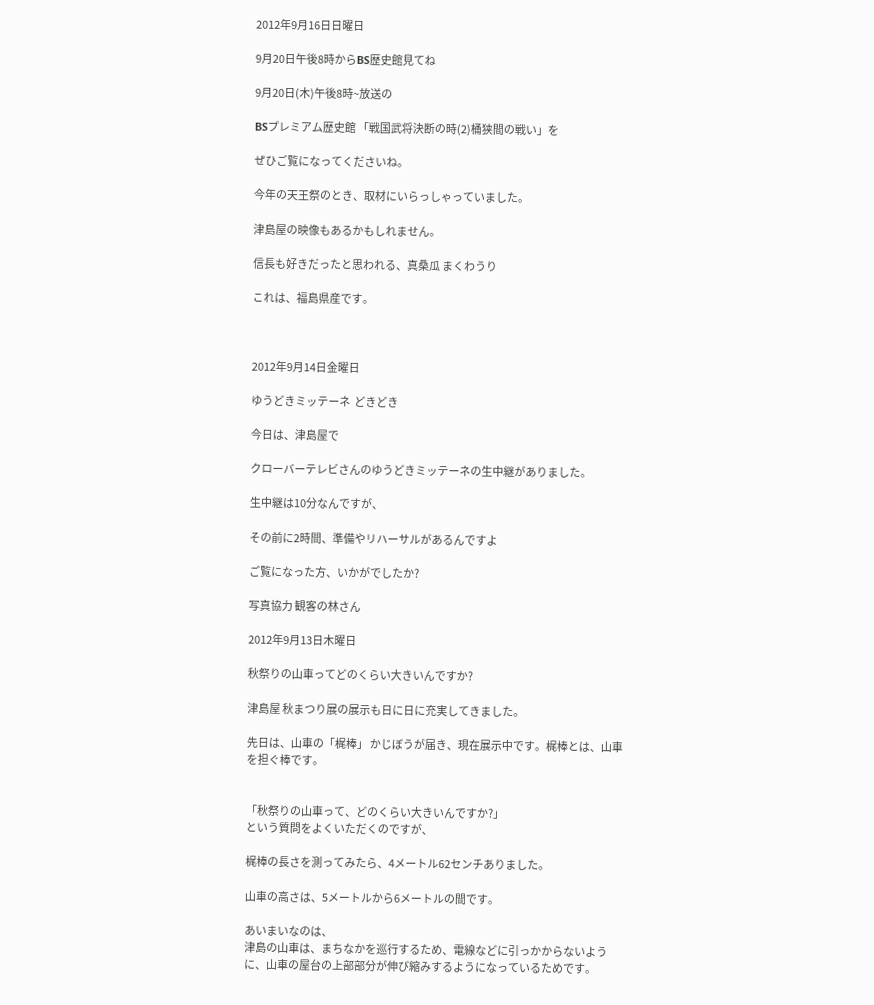2012年9月16日日曜日

9月20日午後8時からBS歴史館見てね

9月20日(木)午後8時~放送の

BSプレミアム歴史館 「戦国武将決断の時(2)桶狭間の戦い」を

ぜひご覧になってくださいね。

今年の天王祭のとき、取材にいらっしゃっていました。

津島屋の映像もあるかもしれません。

信長も好きだったと思われる、真桑瓜 まくわうり

これは、福島県産です。



2012年9月14日金曜日

ゆうどきミッテーネ  どきどき

今日は、津島屋で

クローバーテレビさんのゆうどきミッテーネの生中継がありました。

生中継は10分なんですが、

その前に2時間、準備やリハーサルがあるんですよ

ご覧になった方、いかがでしたか?

写真協力 観客の林さん

2012年9月13日木曜日

秋祭りの山車ってどのくらい大きいんですか?

津島屋 秋まつり展の展示も日に日に充実してきました。

先日は、山車の「梶棒」 かじぼうが届き、現在展示中です。梶棒とは、山車を担ぐ棒です。


「秋祭りの山車って、どのくらい大きいんですか?」
という質問をよくいただくのですが、

梶棒の長さを測ってみたら、4メートル62センチありました。

山車の高さは、5メートルから6メートルの間です。

あいまいなのは、
津島の山車は、まちなかを巡行するため、電線などに引っかからないように、山車の屋台の上部部分が伸び縮みするようになっているためです。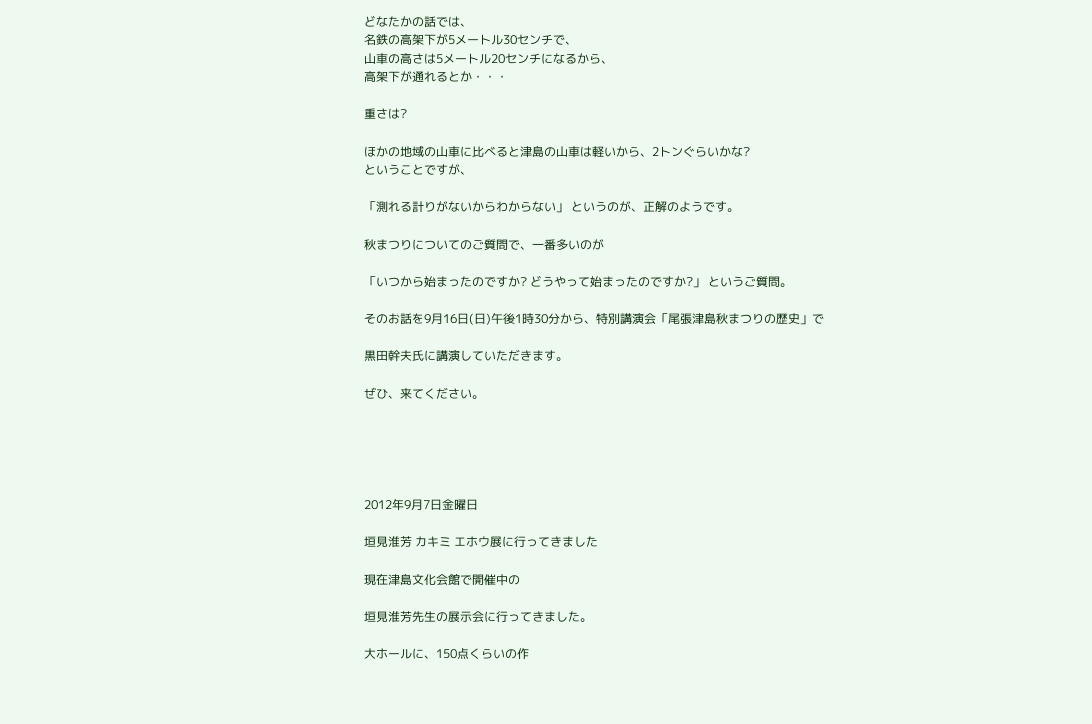どなたかの話では、
名鉄の高架下が5メートル30センチで、
山車の高さは5メートル20センチになるから、
高架下が通れるとか・・・

重さは?

ほかの地域の山車に比べると津島の山車は軽いから、2トンぐらいかな?
ということですが、

「測れる計りがないからわからない」 というのが、正解のようです。

秋まつりについてのご質問で、一番多いのが

「いつから始まったのですか? どうやって始まったのですか?」 というご質問。

そのお話を9月16日(日)午後1時30分から、特別講演会「尾張津島秋まつりの歴史」で

黒田幹夫氏に講演していただきます。

ぜひ、来てください。





2012年9月7日金曜日

垣見淮芳 カキミ エホウ展に行ってきました

現在津島文化会館で開催中の

垣見淮芳先生の展示会に行ってきました。

大ホールに、150点くらいの作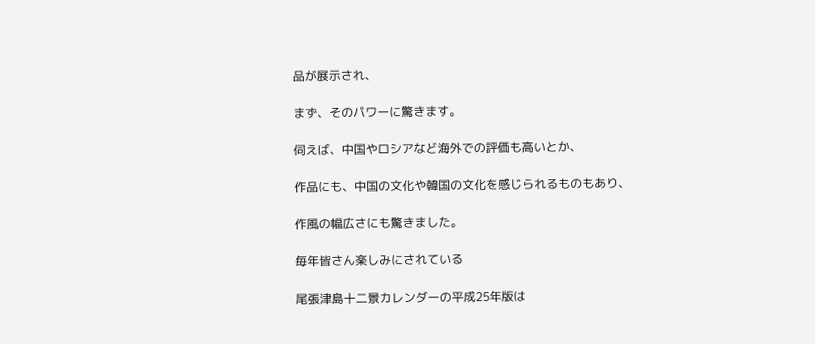品が展示され、

まず、そのパワーに驚きます。

伺えば、中国やロシアなど海外での評価も高いとか、

作品にも、中国の文化や韓国の文化を感じられるものもあり、

作風の幅広さにも驚きました。

毎年皆さん楽しみにされている

尾張津島十二景カレンダーの平成25年版は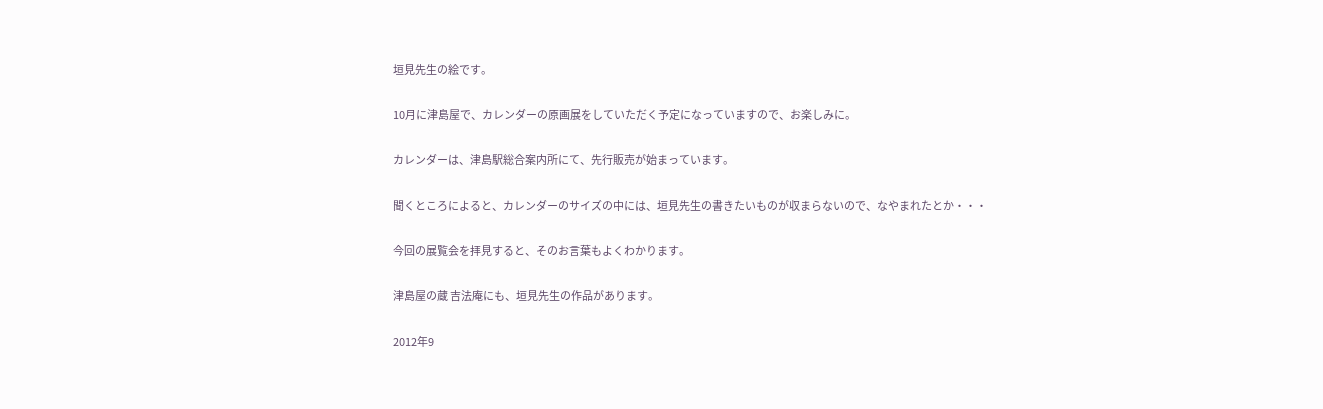垣見先生の絵です。

10月に津島屋で、カレンダーの原画展をしていただく予定になっていますので、お楽しみに。

カレンダーは、津島駅総合案内所にて、先行販売が始まっています。

聞くところによると、カレンダーのサイズの中には、垣見先生の書きたいものが収まらないので、なやまれたとか・・・

今回の展覧会を拝見すると、そのお言葉もよくわかります。

津島屋の蔵 吉法庵にも、垣見先生の作品があります。

2012年9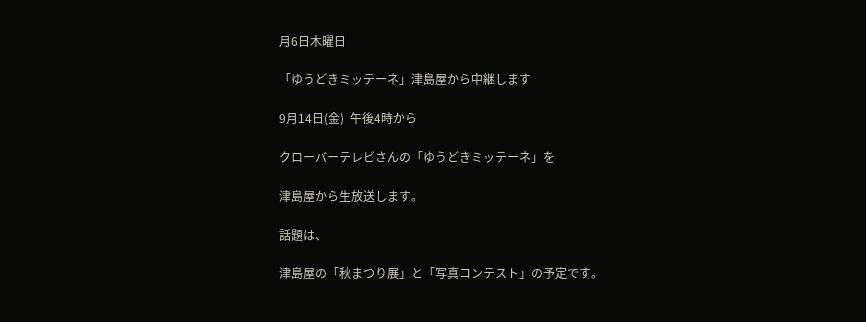月6日木曜日

「ゆうどきミッテーネ」津島屋から中継します

9月14日(金)  午後4時から

クローバーテレビさんの「ゆうどきミッテーネ」を

津島屋から生放送します。

話題は、

津島屋の「秋まつり展」と「写真コンテスト」の予定です。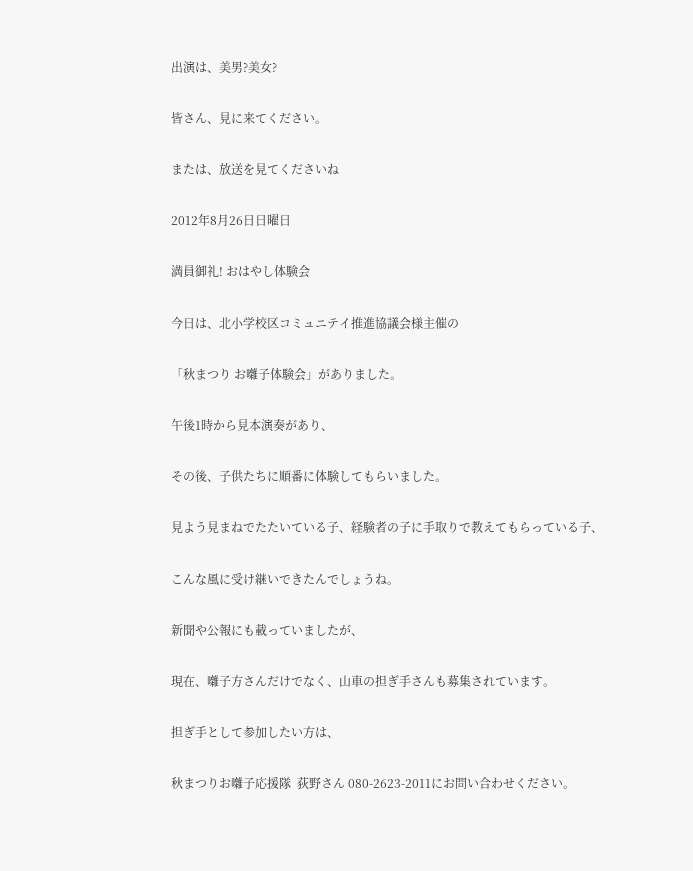出演は、美男?美女?

皆さん、見に来てください。

または、放送を見てくださいね

2012年8月26日日曜日

満員御礼! おはやし体験会

今日は、北小学校区コミュニテイ推進協議会様主催の

「秋まつり お囃子体験会」がありました。

午後1時から見本演奏があり、

その後、子供たちに順番に体験してもらいました。

見よう見まねでたたいている子、経験者の子に手取りで教えてもらっている子、

こんな風に受け継いできたんでしょうね。

新聞や公報にも載っていましたが、

現在、囃子方さんだけでなく、山車の担ぎ手さんも募集されています。

担ぎ手として参加したい方は、

秋まつりお囃子応援隊  荻野さん 080-2623-2011にお問い合わせください。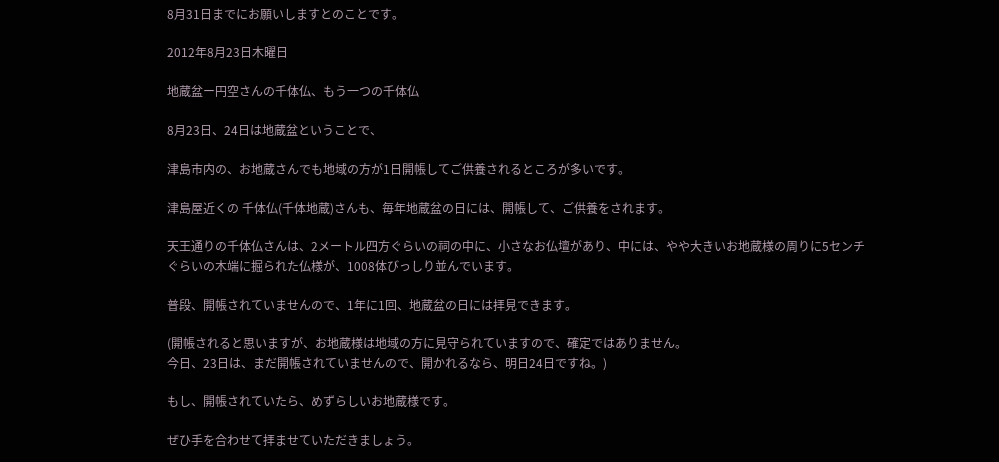8月31日までにお願いしますとのことです。

2012年8月23日木曜日

地蔵盆ー円空さんの千体仏、もう一つの千体仏

8月23日、24日は地蔵盆ということで、

津島市内の、お地蔵さんでも地域の方が1日開帳してご供養されるところが多いです。

津島屋近くの 千体仏(千体地蔵)さんも、毎年地蔵盆の日には、開帳して、ご供養をされます。

天王通りの千体仏さんは、2メートル四方ぐらいの祠の中に、小さなお仏壇があり、中には、やや大きいお地蔵様の周りに5センチぐらいの木端に掘られた仏様が、1008体びっしり並んでいます。

普段、開帳されていませんので、1年に1回、地蔵盆の日には拝見できます。

(開帳されると思いますが、お地蔵様は地域の方に見守られていますので、確定ではありません。
今日、23日は、まだ開帳されていませんので、開かれるなら、明日24日ですね。)

もし、開帳されていたら、めずらしいお地蔵様です。

ぜひ手を合わせて拝ませていただきましょう。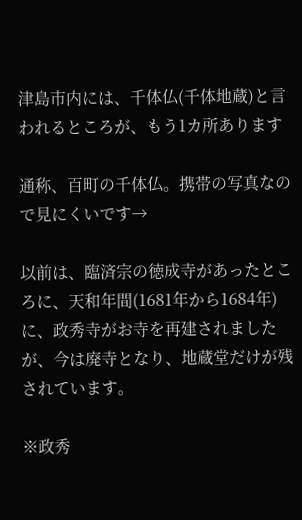津島市内には、千体仏(千体地蔵)と言われるところが、もう1カ所あります

通称、百町の千体仏。携帯の写真なので見にくいです→

以前は、臨済宗の徳成寺があったところに、天和年間(1681年から1684年)に、政秀寺がお寺を再建されましたが、今は廃寺となり、地蔵堂だけが残されています。

※政秀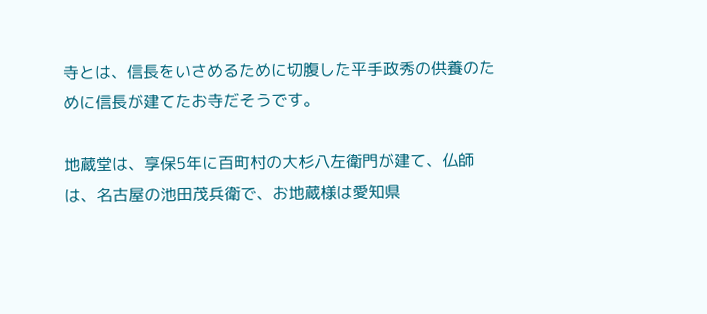寺とは、信長をいさめるために切腹した平手政秀の供養のために信長が建てたお寺だそうです。

地蔵堂は、享保5年に百町村の大杉八左衛門が建て、仏師は、名古屋の池田茂兵衛で、お地蔵様は愛知県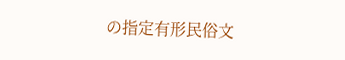の指定有形民俗文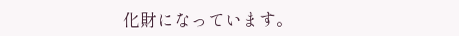化財になっています。